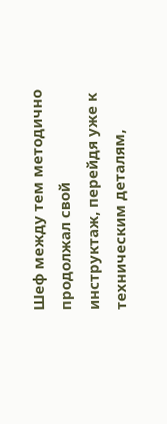Шеф между тем методично продолжал свой инструктаж, перейдя уже к техническим деталям,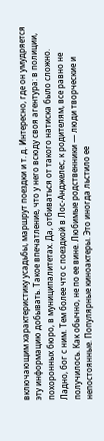включающим характеристику усадьбы, маршрут поездки и т. д. Интересно, где он умудряется эту информацию добывать. Такое впечатление, что у него всюду своя агентура: в полиции, похоронных бюро, в муниципалитетах. Да, отбиваться от такого натиска было сложно. Ладно, бог с ним. Тем более что с поездкой в Лос-Анджелес, к родителям, все равно не получилось. Как обычно, не по ее вине. Любимые родственники — люди творческие и непостоянные. Популярные киноактеры. Это иногда льстило ее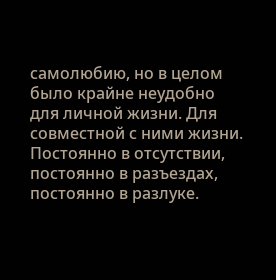самолюбию, но в целом было крайне неудобно для личной жизни. Для совместной с ними жизни. Постоянно в отсутствии, постоянно в разъездах, постоянно в разлуке.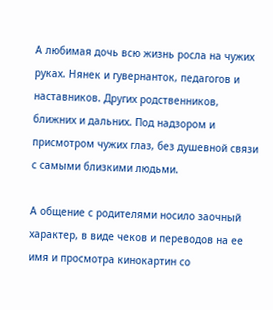А любимая дочь всю жизнь росла на чужих руках. Нянек и гувернанток, педагогов и наставников. Других родственников, ближних и дальних. Под надзором и присмотром чужих глаз, без душевной связи с самыми близкими людьми.

А общение с родителями носило заочный характер, в виде чеков и переводов на ее имя и просмотра кинокартин со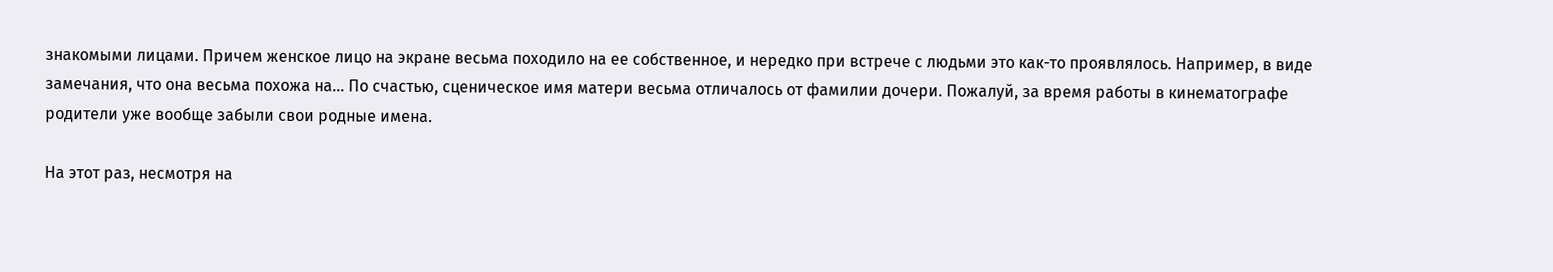знакомыми лицами. Причем женское лицо на экране весьма походило на ее собственное, и нередко при встрече с людьми это как-то проявлялось. Например, в виде замечания, что она весьма похожа на… По счастью, сценическое имя матери весьма отличалось от фамилии дочери. Пожалуй, за время работы в кинематографе родители уже вообще забыли свои родные имена.

На этот раз, несмотря на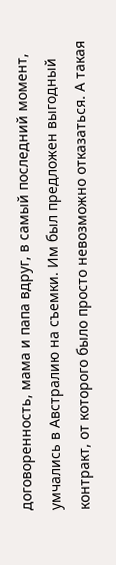договоренность, мама и папа вдруг, в самый последний момент, умчались в Австралию на съемки. Им был предложен выгодный контракт, от которого было просто невозможно отказаться. А такая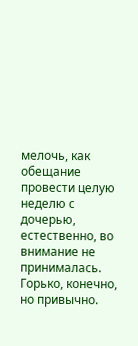мелочь, как обещание провести целую неделю с дочерью, естественно, во внимание не принималась. Горько, конечно, но привычно.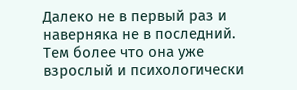Далеко не в первый раз и наверняка не в последний. Тем более что она уже взрослый и психологически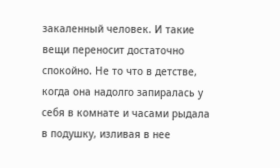закаленный человек. И такие вещи переносит достаточно спокойно. Не то что в детстве, когда она надолго запиралась у себя в комнате и часами рыдала в подушку, изливая в нее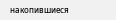накопившиеся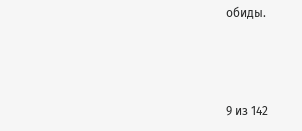обиды.



9 из 142